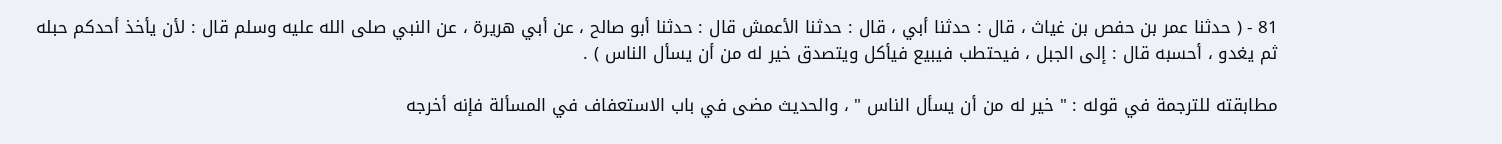81 - ( حدثنا عمر بن حفص بن غياث ، قال : حدثنا أبي ، قال : حدثنا الأعمش قال : حدثنا أبو صالح ، عن أبي هريرة ، عن النبي صلى الله عليه وسلم قال : لأن يأخذ أحدكم حبله ثم يغدو ، أحسبه قال : إلى الجبل ، فيحتطب فيبيع فيأكل ويتصدق خير له من أن يسأل الناس ) .

مطابقته للترجمة في قوله : " خير له من أن يسأل الناس " ، والحديث مضى في باب الاستعفاف في المسألة فإنه أخرجه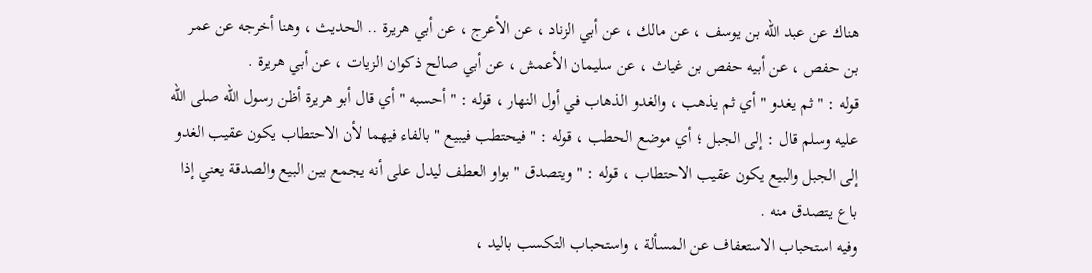هناك عن عبد الله بن يوسف ، عن مالك ، عن أبي الزناد ، عن الأعرج ، عن أبي هريرة .. الحديث ، وهنا أخرجه عن عمر بن حفص ، عن أبيه حفص بن غياث ، عن سليمان الأعمش ، عن أبي صالح ذكوان الزيات ، عن أبي هريرة .
قوله : " ثم يغدو " أي ثم يذهب ، والغدو الذهاب في أول النهار ، قوله : " أحسبه " أي قال أبو هريرة أظن رسول الله صلى الله عليه وسلم قال : إلى الجبل ؛ أي موضع الحطب ، قوله : " فيحتطب فيبيع " بالفاء فيهما لأن الاحتطاب يكون عقيب الغدو إلى الجبل والبيع يكون عقيب الاحتطاب ، قوله : " ويتصدق " بواو العطف ليدل على أنه يجمع بين البيع والصدقة يعني إذا باع يتصدق منه .
وفيه استحباب الاستعفاف عن المسألة ، واستحباب التكسب باليد ،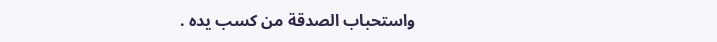واستحباب الصدقة من كسب يده .